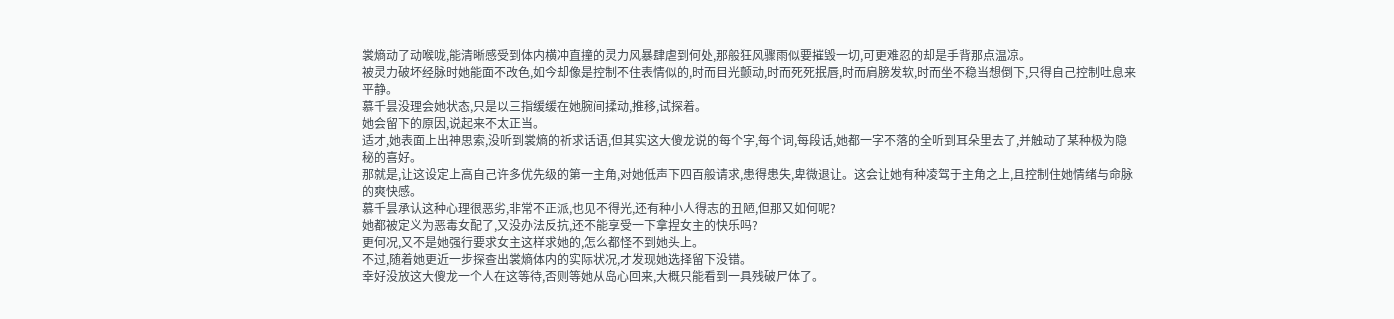裳熵动了动喉咙,能清晰感受到体内横冲直撞的灵力风暴肆虐到何处,那般狂风骤雨似要摧毁一切,可更难忍的却是手背那点温凉。
被灵力破坏经脉时她能面不改色,如今却像是控制不住表情似的,时而目光颤动,时而死死抿唇,时而肩膀发软,时而坐不稳当想倒下,只得自己控制吐息来平静。
慕千昙没理会她状态,只是以三指缓缓在她腕间揉动,推移,试探着。
她会留下的原因,说起来不太正当。
适才,她表面上出神思索,没听到裳熵的祈求话语,但其实这大傻龙说的每个字,每个词,每段话,她都一字不落的全听到耳朵里去了,并触动了某种极为隐秘的喜好。
那就是,让这设定上高自己许多优先级的第一主角,对她低声下四百般请求,患得患失,卑微退让。这会让她有种凌驾于主角之上,且控制住她情绪与命脉的爽快感。
慕千昙承认这种心理很恶劣,非常不正派,也见不得光,还有种小人得志的丑陋,但那又如何呢?
她都被定义为恶毒女配了,又没办法反抗,还不能享受一下拿捏女主的快乐吗?
更何况,又不是她强行要求女主这样求她的,怎么都怪不到她头上。
不过,随着她更近一步探查出裳熵体内的实际状况,才发现她选择留下没错。
幸好没放这大傻龙一个人在这等待,否则等她从岛心回来,大概只能看到一具残破尸体了。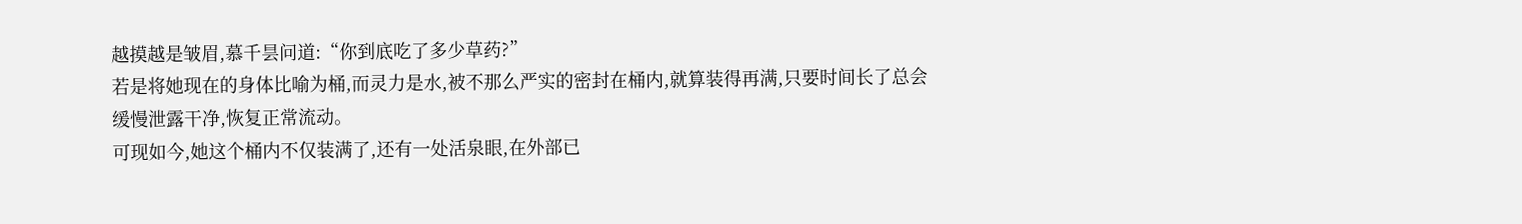越摸越是皱眉,慕千昙问道:“你到底吃了多少草药?”
若是将她现在的身体比喻为桶,而灵力是水,被不那么严实的密封在桶内,就算装得再满,只要时间长了总会缓慢泄露干净,恢复正常流动。
可现如今,她这个桶内不仅装满了,还有一处活泉眼,在外部已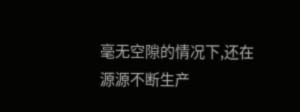毫无空隙的情况下,还在源源不断生产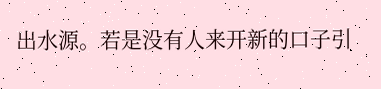出水源。若是没有人来开新的口子引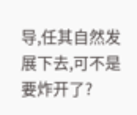导,任其自然发展下去,可不是要炸开了?